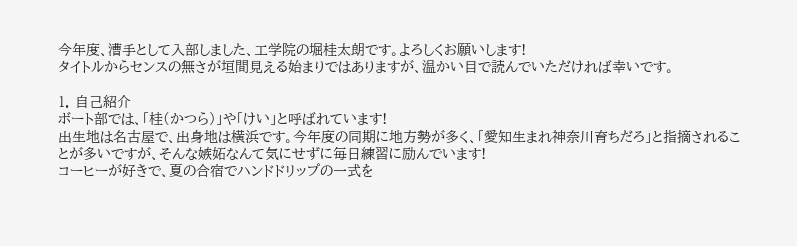今年度、漕手として入部しました、工学院の堀桂太朗です。よろしくお願いします!
タイトルからセンスの無さが垣間見える始まりではありますが、温かい目で読んでいただければ幸いです。

1. 自己紹介
ボート部では、「桂(かつら)」や「けい」と呼ばれています!
出生地は名古屋で、出身地は横浜です。今年度の同期に地方勢が多く、「愛知生まれ神奈川育ちだろ」と指摘されることが多いですが、そんな嫉妬なんて気にせずに毎日練習に励んでいます!
コーヒーが好きで、夏の合宿でハンドドリップの一式を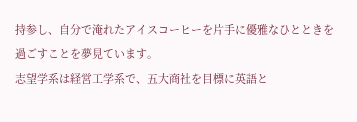持参し、自分で淹れたアイスコーヒーを片手に優雅なひとときを過ごすことを夢見ています。
志望学系は経営工学系で、五大商社を目標に英語と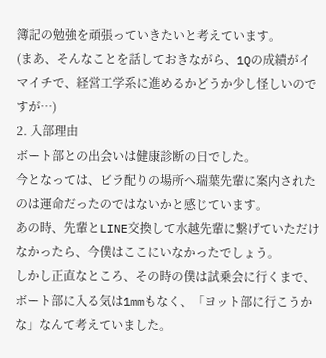簿記の勉強を頑張っていきたいと考えています。
(まあ、そんなことを話しておきながら、1Qの成績がイマイチで、経営工学系に進めるかどうか少し怪しいのですが…)
2. 入部理由
ボート部との出会いは健康診断の日でした。
今となっては、ビラ配りの場所へ瑞葉先輩に案内されたのは運命だったのではないかと感じています。
あの時、先輩とLINE交換して水越先輩に繋げていただけなかったら、今僕はここにいなかったでしょう。
しかし正直なところ、その時の僕は試乗会に行くまで、ボート部に入る気は1mmもなく、「ヨット部に行こうかな」なんて考えていました。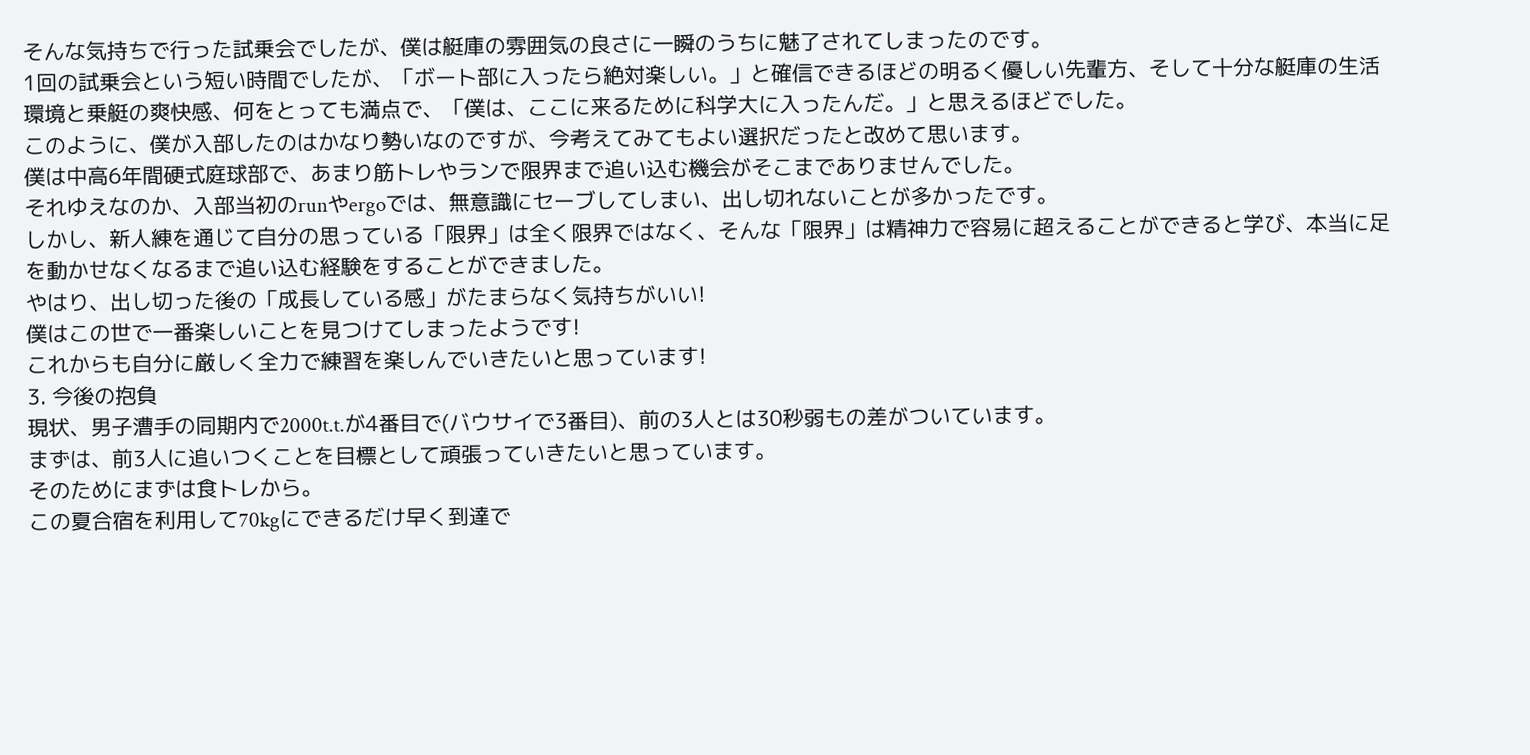そんな気持ちで行った試乗会でしたが、僕は艇庫の雰囲気の良さに一瞬のうちに魅了されてしまったのです。
1回の試乗会という短い時間でしたが、「ボート部に入ったら絶対楽しい。」と確信できるほどの明るく優しい先輩方、そして十分な艇庫の生活環境と乗艇の爽快感、何をとっても満点で、「僕は、ここに来るために科学大に入ったんだ。」と思えるほどでした。
このように、僕が入部したのはかなり勢いなのですが、今考えてみてもよい選択だったと改めて思います。
僕は中高6年間硬式庭球部で、あまり筋トレやランで限界まで追い込む機会がそこまでありませんでした。
それゆえなのか、入部当初のrunやergoでは、無意識にセーブしてしまい、出し切れないことが多かったです。
しかし、新人練を通じて自分の思っている「限界」は全く限界ではなく、そんな「限界」は精神力で容易に超えることができると学び、本当に足を動かせなくなるまで追い込む経験をすることができました。
やはり、出し切った後の「成長している感」がたまらなく気持ちがいい!
僕はこの世で一番楽しいことを見つけてしまったようです!
これからも自分に厳しく全力で練習を楽しんでいきたいと思っています!
3. 今後の抱負
現状、男子漕手の同期内で2000t.t.が4番目で(バウサイで3番目)、前の3人とは30秒弱もの差がついています。
まずは、前3人に追いつくことを目標として頑張っていきたいと思っています。
そのためにまずは食トレから。
この夏合宿を利用して70kgにできるだけ早く到達で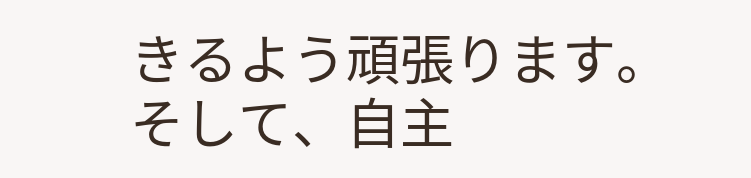きるよう頑張ります。
そして、自主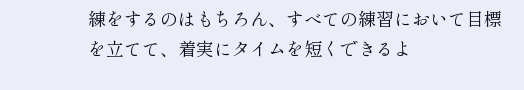練をするのはもちろん、すべての練習において目標を立てて、着実にタイムを短くできるよ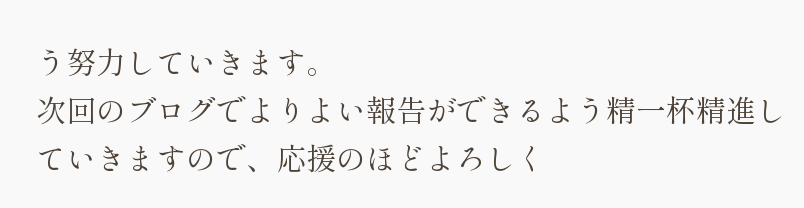う努力していきます。
次回のブログでよりよい報告ができるよう精一杯精進していきますので、応援のほどよろしく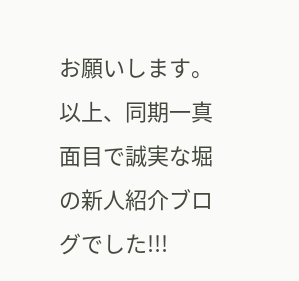お願いします。
以上、同期一真面目で誠実な堀の新人紹介ブログでした!!!